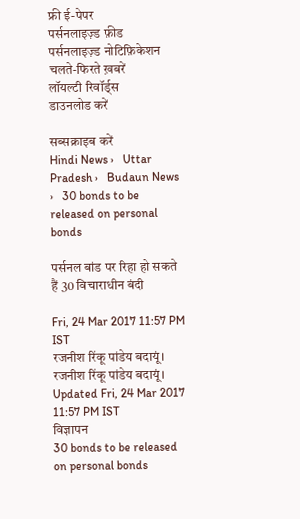फ्री ई-पेपर
पर्सनलाइज़्ड फ़ीड
पर्सनलाइज़्ड नोटिफ़िकेशन
चलते-फिरते ख़बरें
लॉयल्टी रिवॉर्ड्स
डाउनलोड करें

सब्सक्राइब करें
Hindi News ›   Uttar Pradesh ›   Budaun News ›   30 bonds to be released on personal bonds

पर्सनल बांड पर रिहा हो सकते हैं 30 विचाराधीन बंदी

Fri, 24 Mar 2017 11:57 PM IST
रजनीश रिंकू पांडेय बदायूं।
रजनीश रिंकू पांडेय बदायूं। Updated Fri, 24 Mar 2017 11:57 PM IST
विज्ञापन
30 bonds to be released on personal bonds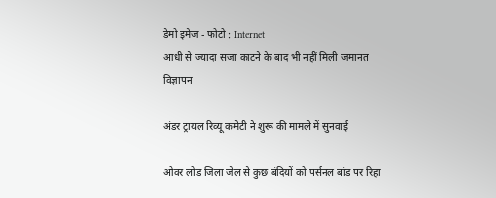डेमो इमेज - फोटो : Internet
आधी से ज्यादा सजा काटने के बाद भी नहीं मिली जमानत
विज्ञापन

अंडर ट्रायल रिव्यू कमेटी ने शुरू की मामले में सुनवाई

ओवर लोड जिला जेल से कुछ बंदियों को पर्सनल बांड पर रिहा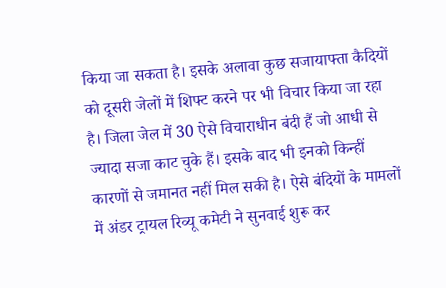किया जा सकता है। इसके अलावा कुछ सजायाफ्ता कैदियों को दूसरी जेलों में शिफ्ट करने पर भी विचार किया जा रहा है। जिला जेल में 30 ऐसे विचाराधीन बंदी हैं जो आधी से ज्यादा सजा काट चुके हैं। इसके बाद भी इनको किन्हीं कारणों से जमानत नहीं मिल सकी है। ऐसे बंदियों के मामलों में अंडर ट्रायल रिव्यू कमेटी ने सुनवाई शुरू कर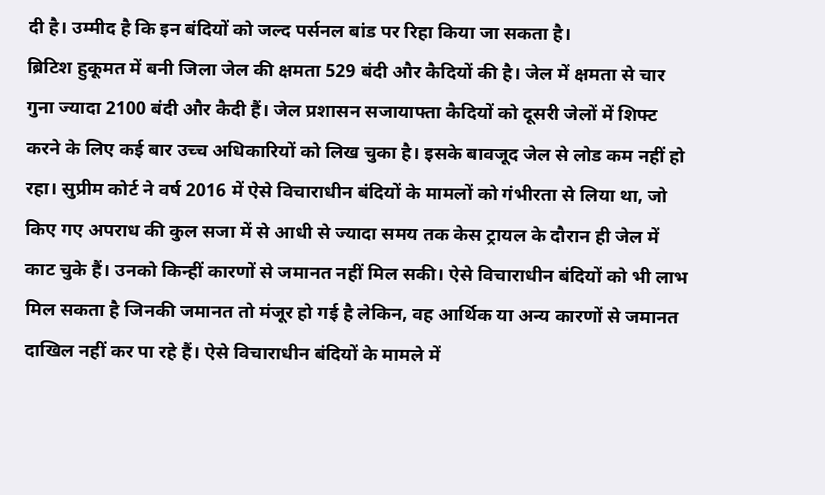दी है। उम्मीद है कि इन बंदियों को जल्द पर्सनल बांड पर रिहा किया जा सकता है।
ब्रिटिश हुकूमत में बनी जिला जेल की क्षमता 529 बंदी और कैदियों की है। जेल में क्षमता से चार गुना ज्यादा 2100 बंदी और कैदी हैं। जेल प्रशासन सजायाफ्ता कैदियों को दूसरी जेलों में शिफ्ट करने के लिए कई बार उच्च अधिकारियों को लिख चुका है। इसके बावजूद जेल से लोड कम नहीं हो रहा। सुप्रीम कोर्ट ने वर्ष 2016 में ऐसे विचाराधीन बंदियों के मामलों को गंभीरता से लिया था, जो किए गए अपराध की कुल सजा में से आधी से ज्यादा समय तक केस ट्रायल के दौरान ही जेल में काट चुके हैं। उनको किन्हीं कारणों से जमानत नहीं मिल सकी। ऐसे विचाराधीन बंदियों को भी लाभ मिल सकता है जिनकी जमानत तो मंजूर हो गई है लेकिन, वह आर्थिक या अन्य कारणों से जमानत दाखिल नहीं कर पा रहे हैं। ऐसे विचाराधीन बंदियों के मामले में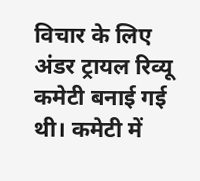विचार के लिए अंडर ट्रायल रिव्यू कमेटी बनाई गई थी। कमेटी में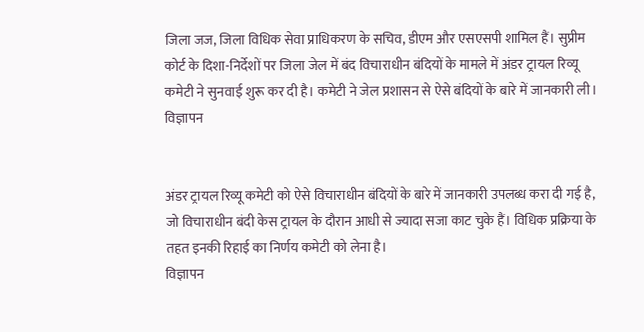जिला जज, जिला विधिक सेवा प्राधिकरण के सचिव, डीएम और एसएसपी शामिल हैं। सुप्रीम कोर्ट के दिशा-निर्देशों पर जिला जेल में बंद विचाराधीन बंदियों के मामले में अंडर ट्रायल रिव्यू कमेटी ने सुनवाई शुरू कर दी है। कमेटी ने जेल प्रशासन से ऐसे बंदियों के बारे में जानकारी ली।
विज्ञापन


अंडर ट्रायल रिव्यू कमेटी को ऐसे विचाराधीन बंदियों के बारे में जानकारी उपलब्ध करा दी गई है, जो विचाराधीन बंदी केस ट्रायल के दौरान आधी से ज्यादा सजा काट चुके हैं। विधिक प्रक्रिया के तहत इनकी रिहाई का निर्णय कमेटी को लेना है।
विज्ञापन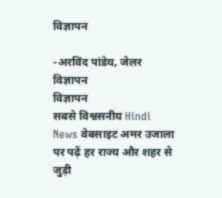विज्ञापन

-अरविंद पांडेय, जेलर
विज्ञापन
विज्ञापन
सबसे विश्वसनीय Hindi News वेबसाइट अमर उजाला पर पढ़ें हर राज्य और शहर से जुड़ी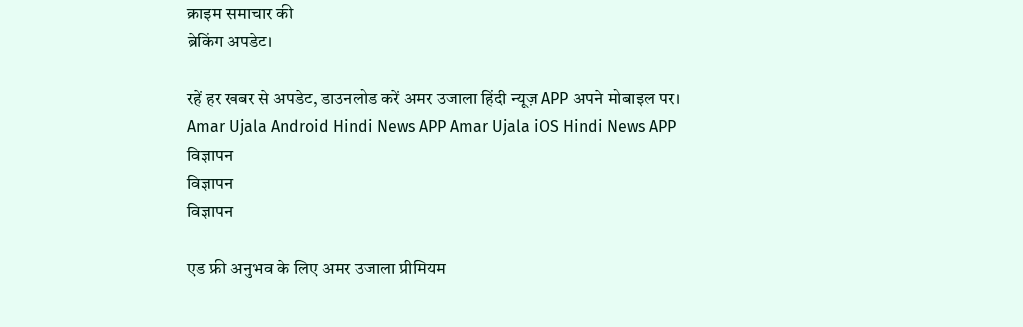क्राइम समाचार की
ब्रेकिंग अपडेट।

रहें हर खबर से अपडेट, डाउनलोड करें अमर उजाला हिंदी न्यूज़ APP अपने मोबाइल पर।
Amar Ujala Android Hindi News APP Amar Ujala iOS Hindi News APP
विज्ञापन
विज्ञापन
विज्ञापन

एड फ्री अनुभव के लिए अमर उजाला प्रीमियम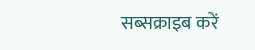सब्सक्राइब करें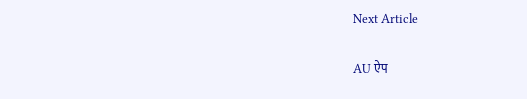Next Article

AU ऐप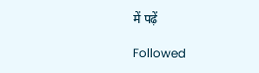में पढ़ें

Followed